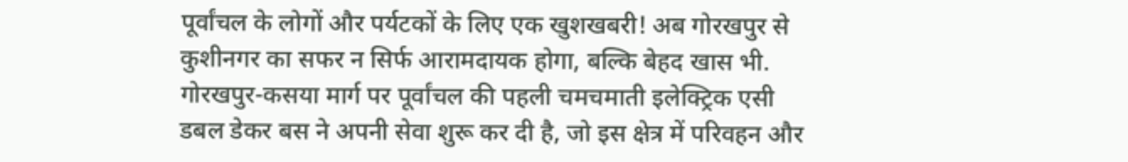पूर्वांचल के लोगों और पर्यटकों के लिए एक खुशखबरी! अब गोरखपुर से कुशीनगर का सफर न सिर्फ आरामदायक होगा, बल्कि बेहद खास भी. गोरखपुर-कसया मार्ग पर पूर्वांचल की पहली चमचमाती इलेक्ट्रिक एसी डबल डेकर बस ने अपनी सेवा शुरू कर दी है, जो इस क्षेत्र में परिवहन और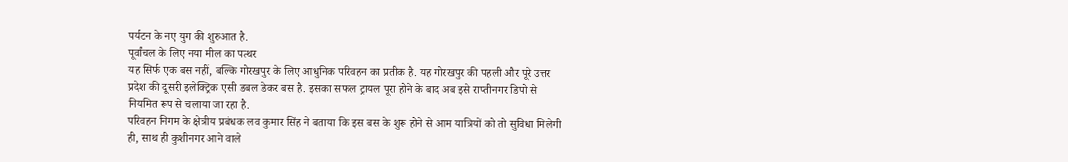पर्यटन के नए युग की शुरुआत है.
पूर्वांचल के लिए नया मील का पत्थर
यह सिर्फ एक बस नहीं, बल्कि गोरखपुर के लिए आधुनिक परिवहन का प्रतीक है. यह गोरखपुर की पहली और पूरे उत्तर प्रदेश की दूसरी इलेक्ट्रिक एसी डबल डेकर बस है. इसका सफल ट्रायल पूरा होने के बाद अब इसे राप्तीनगर डिपो से नियमित रूप से चलाया जा रहा है.
परिवहन निगम के क्षेत्रीय प्रबंधक लव कुमार सिंह ने बताया कि इस बस के शुरू होने से आम यात्रियों को तो सुविधा मिलेगी ही, साथ ही कुशीनगर आने वाले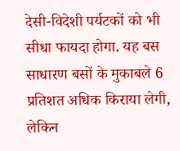देसी-विदेशी पर्यटकों को भी सीधा फायदा होगा. यह बस साधारण बसों के मुकाबले 6 प्रतिशत अधिक किराया लेगी, लेकिन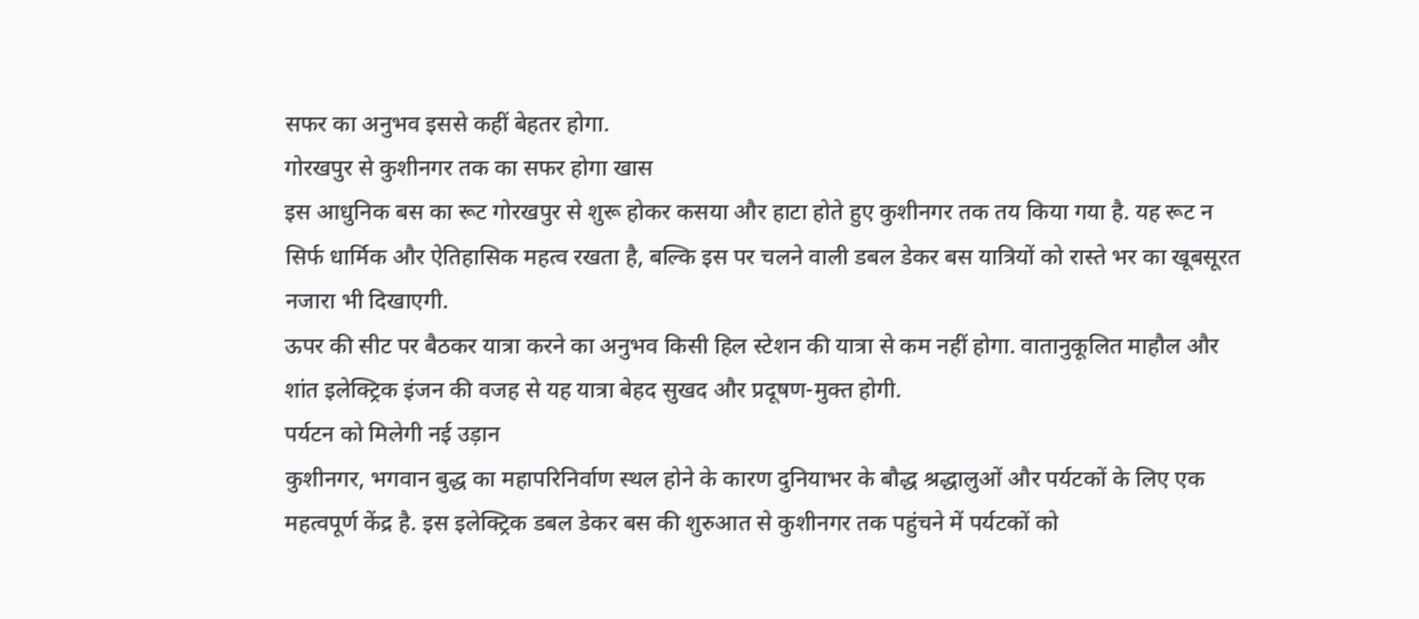सफर का अनुभव इससे कहीं बेहतर होगा.
गोरखपुर से कुशीनगर तक का सफर होगा खास
इस आधुनिक बस का रूट गोरखपुर से शुरू होकर कसया और हाटा होते हुए कुशीनगर तक तय किया गया है. यह रूट न सिर्फ धार्मिक और ऐतिहासिक महत्व रखता है, बल्कि इस पर चलने वाली डबल डेकर बस यात्रियों को रास्ते भर का खूबसूरत नजारा भी दिखाएगी.
ऊपर की सीट पर बैठकर यात्रा करने का अनुभव किसी हिल स्टेशन की यात्रा से कम नहीं होगा. वातानुकूलित माहौल और शांत इलेक्ट्रिक इंजन की वजह से यह यात्रा बेहद सुखद और प्रदूषण-मुक्त होगी.
पर्यटन को मिलेगी नई उड़ान
कुशीनगर, भगवान बुद्ध का महापरिनिर्वाण स्थल होने के कारण दुनियाभर के बौद्ध श्रद्धालुओं और पर्यटकों के लिए एक महत्वपूर्ण केंद्र है. इस इलेक्ट्रिक डबल डेकर बस की शुरुआत से कुशीनगर तक पहुंचने में पर्यटकों को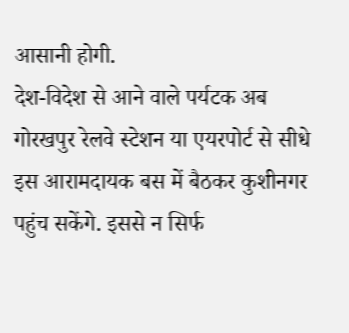आसानी होगी.
देश-विदेश से आने वाले पर्यटक अब गोरखपुर रेलवे स्टेशन या एयरपोर्ट से सीधे इस आरामदायक बस में बैठकर कुशीनगर पहुंच सकेंगे. इससे न सिर्फ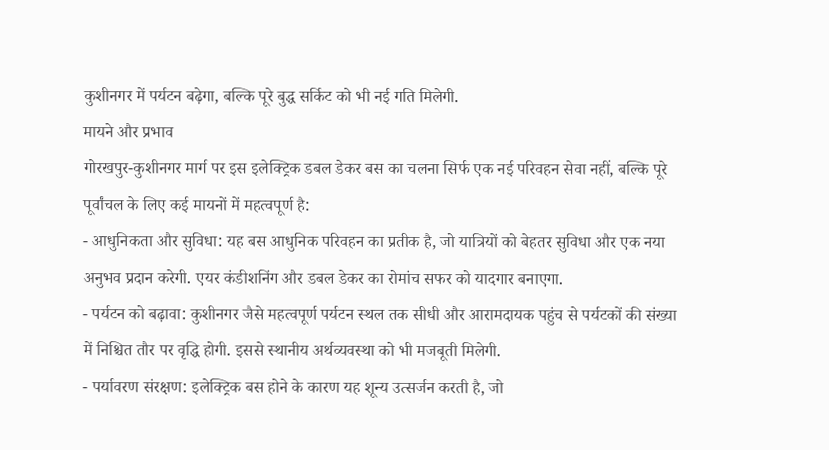कुशीनगर में पर्यटन बढ़ेगा, बल्कि पूरे बुद्ध सर्किट को भी नई गति मिलेगी.
मायने और प्रभाव
गोरखपुर-कुशीनगर मार्ग पर इस इलेक्ट्रिक डबल डेकर बस का चलना सिर्फ एक नई परिवहन सेवा नहीं, बल्कि पूरे पूर्वांचल के लिए कई मायनों में महत्वपूर्ण है:
- आधुनिकता और सुविधा: यह बस आधुनिक परिवहन का प्रतीक है, जो यात्रियों को बेहतर सुविधा और एक नया अनुभव प्रदान करेगी. एयर कंडीशनिंग और डबल डेकर का रोमांच सफर को यादगार बनाएगा.
- पर्यटन को बढ़ावा: कुशीनगर जैसे महत्वपूर्ण पर्यटन स्थल तक सीधी और आरामदायक पहुंच से पर्यटकों की संख्या में निश्चित तौर पर वृद्धि होगी. इससे स्थानीय अर्थव्यवस्था को भी मजबूती मिलेगी.
- पर्यावरण संरक्षण: इलेक्ट्रिक बस होने के कारण यह शून्य उत्सर्जन करती है, जो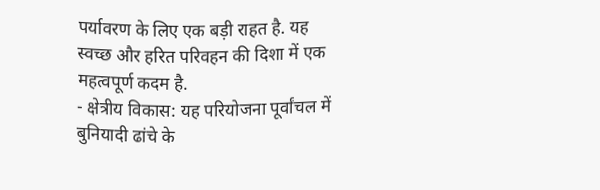पर्यावरण के लिए एक बड़ी राहत है. यह स्वच्छ और हरित परिवहन की दिशा में एक महत्वपूर्ण कदम है.
- क्षेत्रीय विकास: यह परियोजना पूर्वांचल में बुनियादी ढांचे के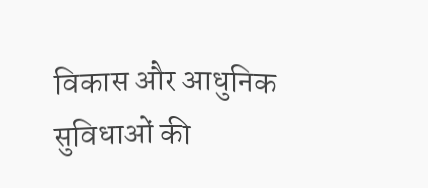विकास और आधुनिक सुविधाओं की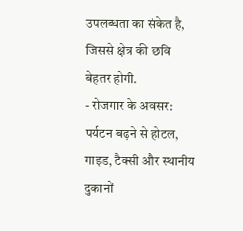उपलब्धता का संकेत है, जिससे क्षेत्र की छवि बेहतर होगी.
- रोजगार के अवसर: पर्यटन बढ़ने से होटल, गाइड, टैक्सी और स्थानीय दुकानों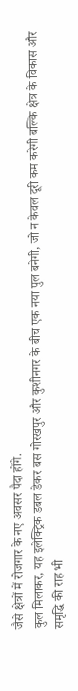जैसे क्षेत्रों में रोजगार के नए अवसर पैदा होंगे.
कुल मिलाकर, यह इलेक्ट्रिक डबल डेकर बस गोरखपुर और कुशीनगर के बीच एक नया पुल बनेगी, जो न केवल दूरी कम करेगी बल्कि क्षेत्र के विकास और समृद्धि की राह भी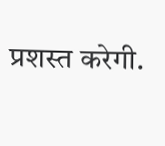प्रशस्त करेगी.